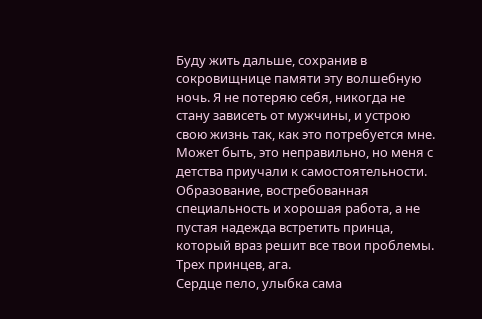Буду жить дальше, сохранив в сокровищнице памяти эту волшебную ночь. Я не потеряю себя, никогда не стану зависеть от мужчины, и устрою свою жизнь так, как это потребуется мне. Может быть, это неправильно, но меня с детства приучали к самостоятельности. Образование, востребованная специальность и хорошая работа, а не пустая надежда встретить принца, который враз решит все твои проблемы. Трех принцев, ага.
Сердце пело, улыбка сама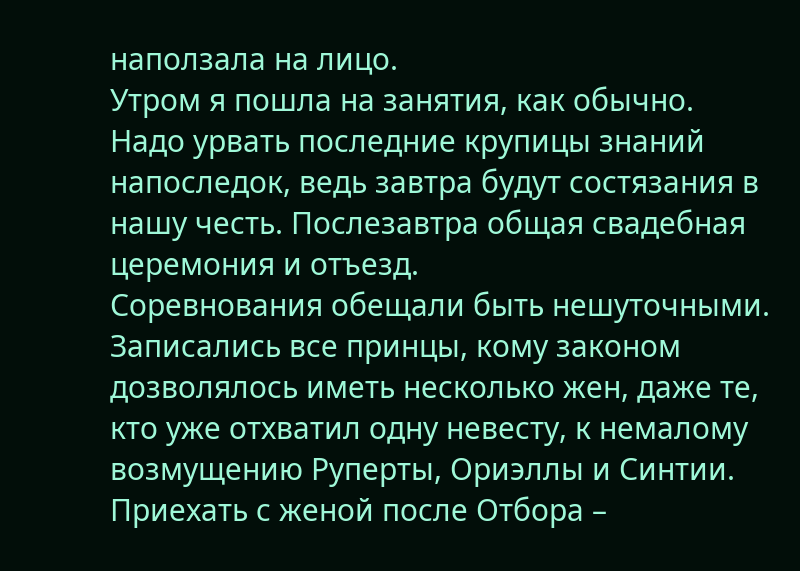наползала на лицо.
Утром я пошла на занятия, как обычно. Надо урвать последние крупицы знаний напоследок, ведь завтра будут состязания в нашу честь. Послезавтра общая свадебная церемония и отъезд.
Соревнования обещали быть нешуточными.
Записались все принцы, кому законом дозволялось иметь несколько жен, даже те, кто уже отхватил одну невесту, к немалому возмущению Руперты, Ориэллы и Синтии. Приехать с женой после Отбора –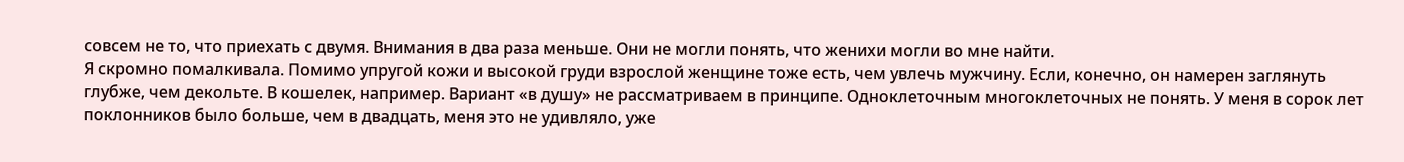совсем не то, что приехать с двумя. Внимания в два раза меньше. Они не могли понять, что женихи могли во мне найти.
Я скромно помалкивала. Помимо упругой кожи и высокой груди взрослой женщине тоже есть, чем увлечь мужчину. Если, конечно, он намерен заглянуть глубже, чем декольте. В кошелек, например. Вариант «в душу» не рассматриваем в принципе. Одноклеточным многоклеточных не понять. У меня в сорок лет поклонников было больше, чем в двадцать, меня это не удивляло, уже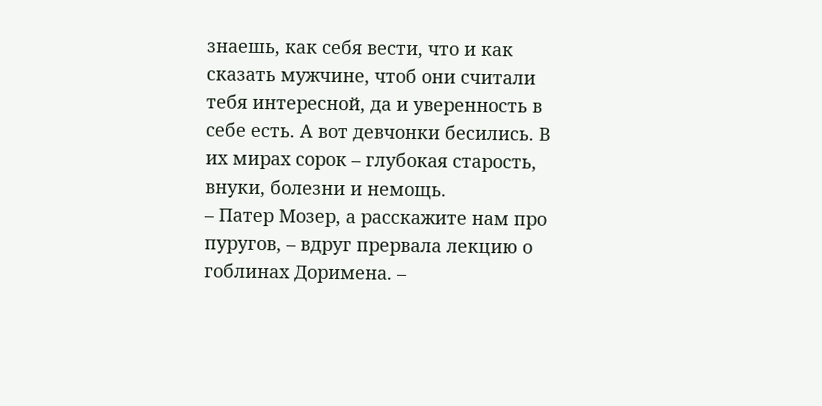знаешь, как себя вести, что и как сказать мужчине, чтоб они считали тебя интересной, да и уверенность в себе есть. А вот девчонки бесились. В их мирах сорок – глубокая старость, внуки, болезни и немощь.
– Патер Мозер, а расскажите нам про пуругов, – вдруг прервала лекцию о гоблинах Доримена. –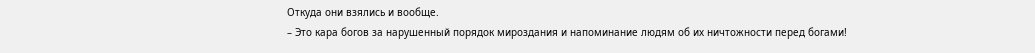Откуда они взялись и вообще.
– Это кара богов за нарушенный порядок мироздания и напоминание людям об их ничтожности перед богами!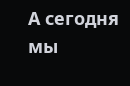А сегодня мы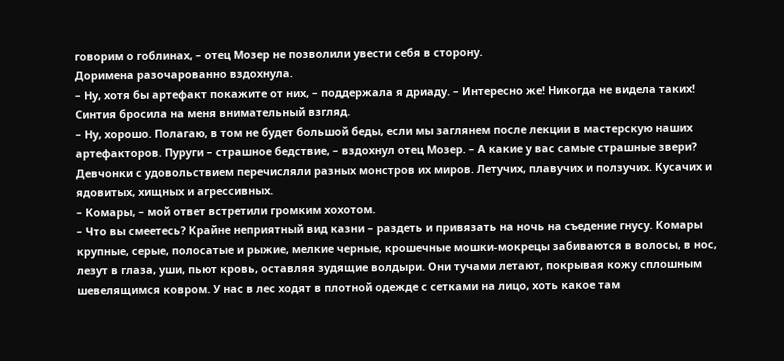говорим о гоблинах, – отец Мозер не позволили увести себя в сторону.
Доримена разочарованно вздохнула.
– Ну, хотя бы артефакт покажите от них, – поддержала я дриаду. – Интересно же! Никогда не видела таких!
Синтия бросила на меня внимательный взгляд.
– Ну, хорошо. Полагаю, в том не будет большой беды, если мы заглянем после лекции в мастерскую наших артефакторов. Пуруги – страшное бедствие, – вздохнул отец Мозер. – А какие у вас самые страшные звери?
Девчонки с удовольствием перечисляли разных монстров их миров. Летучих, плавучих и ползучих. Кусачих и ядовитых, хищных и агрессивных.
– Комары, – мой ответ встретили громким хохотом.
– Что вы смеетесь? Крайне неприятный вид казни – раздеть и привязать на ночь на съедение гнусу. Комары крупные, серые, полосатые и рыжие, мелкие черные, крошечные мошки-мокрецы забиваются в волосы, в нос, лезут в глаза, уши, пьют кровь, оставляя зудящие волдыри. Они тучами летают, покрывая кожу сплошным шевелящимся ковром. У нас в лес ходят в плотной одежде с сетками на лицо, хоть какое там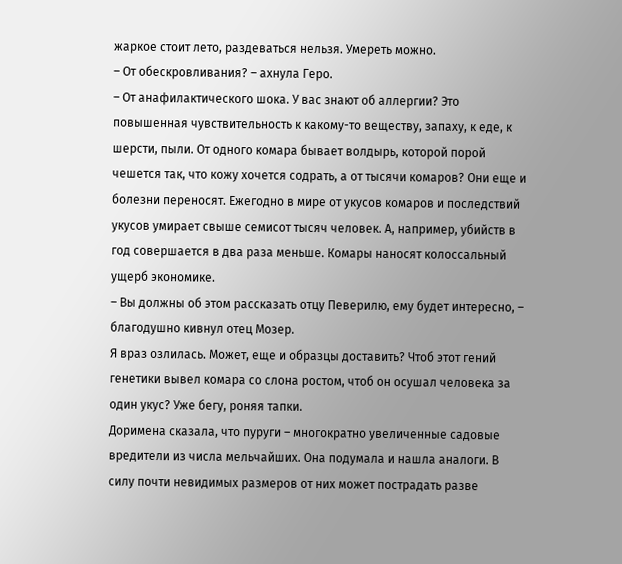жаркое стоит лето, раздеваться нельзя. Умереть можно.
– От обескровливания? – ахнула Геро.
– От анафилактического шока. У вас знают об аллергии? Это повышенная чувствительность к какому-то веществу, запаху, к еде, к шерсти, пыли. От одного комара бывает волдырь, которой порой чешется так, что кожу хочется содрать, а от тысячи комаров? Они еще и болезни переносят. Ежегодно в мире от укусов комаров и последствий укусов умирает свыше семисот тысяч человек. А, например, убийств в год совершается в два раза меньше. Комары наносят колоссальный ущерб экономике.
– Вы должны об этом рассказать отцу Певерилю, ему будет интересно, – благодушно кивнул отец Мозер.
Я враз озлилась. Может, еще и образцы доставить? Чтоб этот гений генетики вывел комара со слона ростом, чтоб он осушал человека за один укус? Уже бегу, роняя тапки.
Доримена сказала, что пуруги – многократно увеличенные садовые вредители из числа мельчайших. Она подумала и нашла аналоги. В силу почти невидимых размеров от них может пострадать разве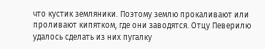что кустик земляники. Поэтому землю прокаливают или проливают кипятком, где они заводятся. Отцу Певерилю удалось сделать из них пугалку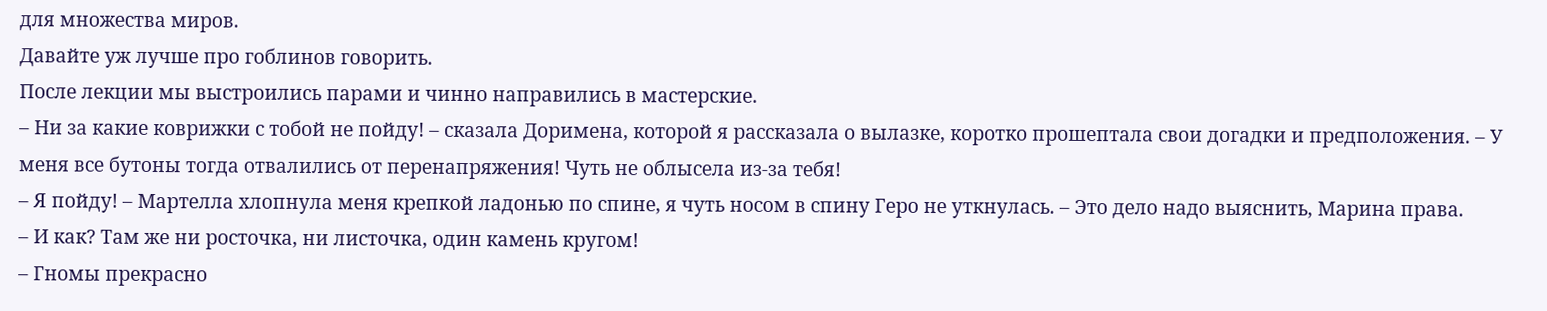для множества миров.
Давайте уж лучше про гоблинов говорить.
После лекции мы выстроились парами и чинно направились в мастерские.
– Ни за какие коврижки с тобой не пойду! – сказала Доримена, которой я рассказала о вылазке, коротко прошептала свои догадки и предположения. – У меня все бутоны тогда отвалились от перенапряжения! Чуть не облысела из-за тебя!
– Я пойду! – Мартелла хлопнула меня крепкой ладонью по спине, я чуть носом в спину Геро не уткнулась. – Это дело надо выяснить, Марина права.
– И как? Там же ни росточка, ни листочка, один камень кругом!
– Гномы прекрасно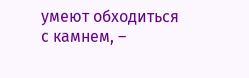умеют обходиться с камнем, –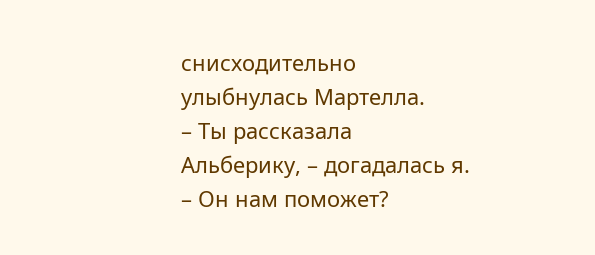снисходительно улыбнулась Мартелла.
– Ты рассказала Альберику, – догадалась я. – Он нам поможет?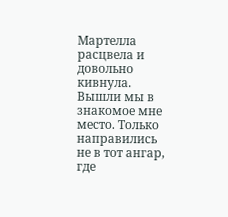Мартелла расцвела и довольно кивнула.
Вышли мы в знакомое мне место. Только направились не в тот ангар, где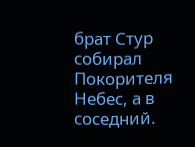брат Стур собирал Покорителя Небес, а в соседний.